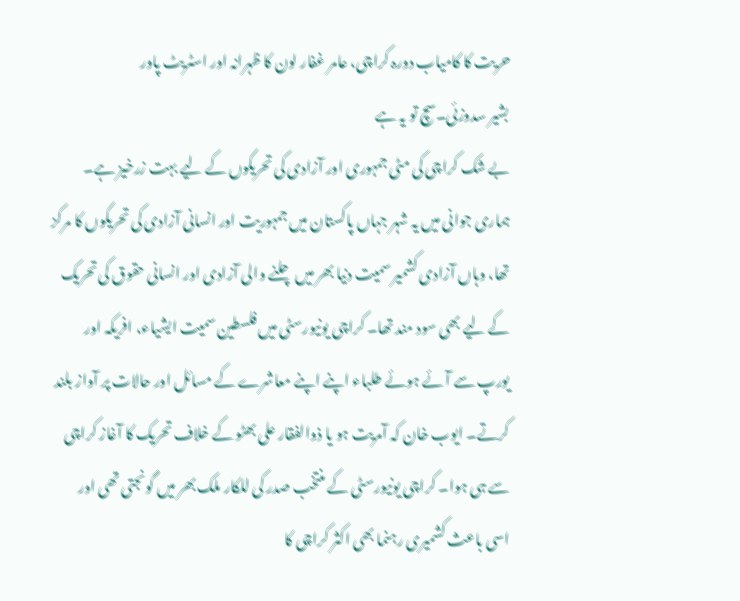حریت کا کامیاب دورہ کراچی، عامر غفار لون کا ظہرانہ اور اسٹریٹ پاور
بشیر سدوزئی۔سچ تو یہ ہے
بے شک کراچی کی مٹی جمہوری اور آزادی کی تحریکوں کے لیے بہت زرخیز ہے۔ ہماری جوانی میں یہ شہر جہاں پاکستان میں جمہوریت اور انسانی آزادی کی تحریکوں کا مرکز تھا، وہاں آزادی کشمیر سمیت دنیا بھر میں چلنے والی آزادی اور انسانی حقوق کی تحریک کے لیے بھی سود مند تھا۔ کراچی یونیورسٹی میں فلسطین سمیت ایشیاء، افریکہ اور یورپ سے آئے ہوئے طلباء اپنے اپنے معاشرے کے مسائل اور حالات پر آواز بلند کرتے۔ ایوب خان کہ آمریت ہو یا ذوالفقار علی بھٹو کے خلاف تحریک کا آغاز کراچی سے ہی ہوا۔ کراچی یونیورسٹی کے منتخب صدر کی للکار ملک بھر میں گونجتی تھی اور اسی باعث کشمیری رہنما بھی اکثر کراچی کا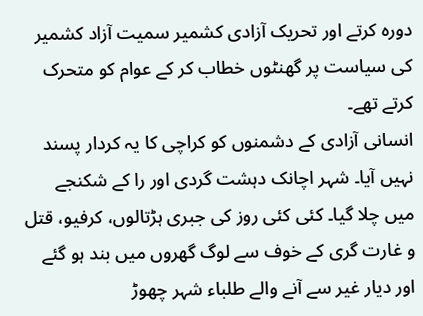دورہ کرتے اور تحریک آزادی کشمیر سمیت آزاد کشمیر کی سیاست پر گھنٹوں خطاب کر کے عوام کو متحرک کرتے تھے۔
انسانی آزادی کے دشمنوں کو کراچی کا یہ کردار پسند نہیں آیا۔ شہر اچانک دہشت گردی اور را کے شکنجے میں چلا گیا۔ کئی کئی روز کی جبری ہڑتالوں، کرفیو، قتل و غارت گری کے خوف سے لوگ گھروں میں بند ہو گئے اور دیار غیر سے آنے والے طلباء شہر چھوڑ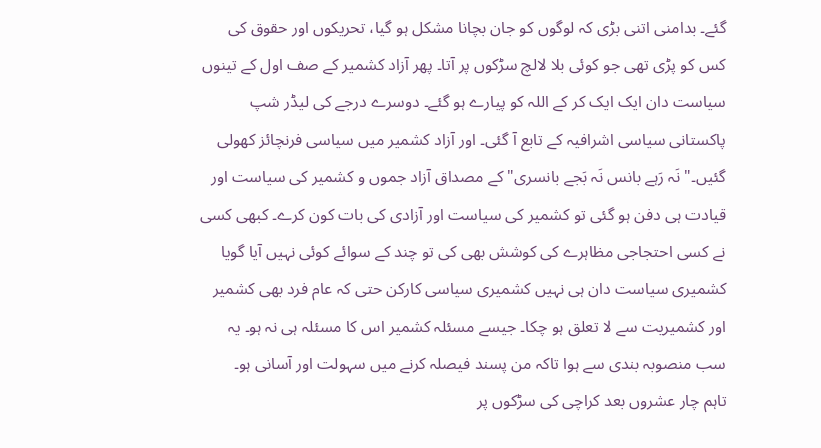گئے۔ بدامنی اتنی بڑی کہ لوگوں کو جان بچانا مشکل ہو گیا، تحریکوں اور حقوق کی کس کو پڑی تھی جو کوئی بلا لالچ سڑکوں پر آتا۔ پھر آزاد کشمیر کے صف اول کے تینوں سیاست دان ایک ایک کر کے اللہ کو پیارے ہو گئے۔ دوسرے درجے کی لیڈر شپ پاکستانی سیاسی اشرافیہ کے تابع آ گئی۔ اور آزاد کشمیر میں سیاسی فرنچائز کھولی گئیں۔" نَہ رَہے بانس نَہ بَجے بانسری" کے مصداق آزاد جموں و کشمیر کی سیاست اور قیادت ہی دفن ہو گئی تو کشمیر کی سیاست اور آزادی کی بات کون کرے۔ کبھی کسی نے کسی احتجاجی مظاہرے کی کوشش بھی کی تو چند کے سوائے کوئی نہیں آیا گویا کشمیری سیاست دان ہی نہیں کشمیری سیاسی کارکن حتی کہ عام فرد بھی کشمیر اور کشمیریت سے لا تعلق ہو چکا۔ جیسے مسئلہ کشمیر اس کا مسئلہ ہی نہ ہو۔ یہ سب منصوبہ بندی سے ہوا تاکہ من پسند فیصلہ کرنے میں سہولت اور آسانی ہو۔
تاہم چار عشروں بعد کراچی کی سڑکوں پر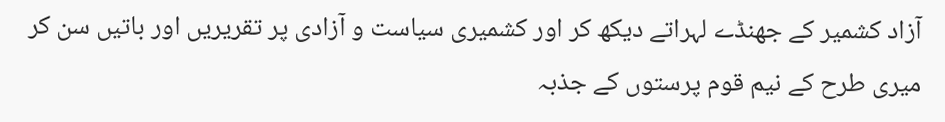آزاد کشمیر کے جھنڈے لہراتے دیکھ کر اور کشمیری سیاست و آزادی پر تقریریں اور باتیں سن کر میری طرح کے نیم قوم پرستوں کے جذبہ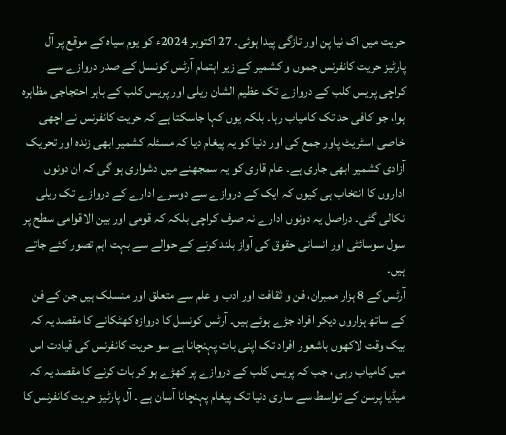حریت میں اک نیا پن اور تازگی پیدا ہوئی۔ 27 اکتوبر 2024ء کو یوم سیاہ کے موقع پر آل پارٹیز حریت کانفرنس جموں و کشمیر کے زیر اہتمام آرٹس کونسل کے صدر دروازے سے کراچی پریس کلب کے دروازے تک عظیم الشان ریلی اور پریس کلب کے باہر احتجاجی مظاہرہ ہوا، جو کافی حد تک کامیاب رہا۔ بلکہ یوں کہا جاسکتا ہے کہ حریت کانفرنس نے اچھی خاصی اسٹریٹ پاور جمع کی اور دنیا کو یہ پیغام دیا کہ مسئلہ کشمیر ابھی زندہ اور تحریک آزادی کشمیر ابھی جاری ہے۔ عام قاری کو یہ سمجھنے میں دشواری ہو گی کہ ان دونوں اداروں کا انتخاب ہی کیوں کہ ایک کے دروازے سے دوسرے ادارے کے دروازے تک ریلی نکالی گئی۔ دراصل یہ دونوں ادارے نہ صرف کراچی بلکہ کہ قومی اور بین الاقوامی سطح پر سول سوسائٹی اور انسانی حقوق کی آواز بلند کرنے کے حوالے سے بہت اہم تصور کئے جاتے ہیں۔
آرٹس کے 8 ہزار ممبران، فن و ثقافت اور ادب و علم سے متعلق اور منسلک ہیں جن کے فن کے ساتھ ہزاروں دیکر افراد جڑے ہوئے ہیں۔ آرٹس کونسل کا دروازہ کھٹکانے کا مقصد یہ کہ بیک وقت لاکھوں باشعور افراد تک اپنی بات پہنچانا ہے سو حریت کانفرنس کی قیادت اس میں کامیاب رہی ، جب کہ پریس کلب کے دروازے پر کھڑے ہو کر بات کرنے کا مقصد یہ کہ میڈیا پرسن کے تواسط سے ساری دنیا تک پیغام پہنچانا آسان ہے ۔ آل پارٹیز حریت کانفرنس کا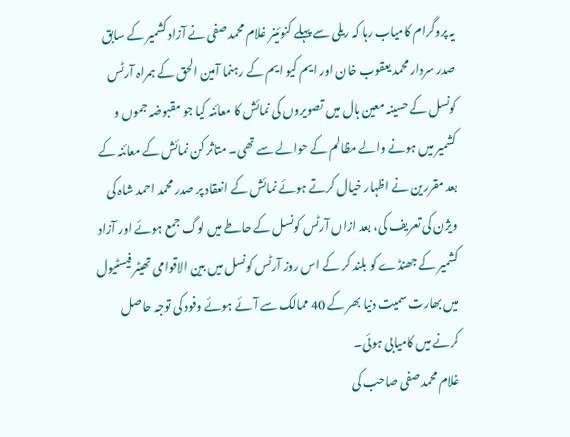یہ پروگرام کامیاب رہا کہ ریلی سے پہلے کنوئینر غلام محمد صفی نے آزاد کشمیر کے سابق صدر سردار محمد یعقوب خان اور ایم کیو ایم کے رہنما آمین الحق کے ہمراہ آرٹس کونسل کے حسینہ معین ہال میں تصویروں کی نمائش کا معائنہ کیا جو مقبوضہ جموں و کشمیر میں ہونے والے مظالم کے حوالے سے تھی۔ متاثر کن نمائش کے معائنہ کے بعد مقررین نے اظہار خیال کرتے ہوئے نمائش کے انعقاد پر صدر محمد احمد شاہ کی ویژن کی تعریف کی، بعد ازاں آرٹس کونسل کے حاطے میں لوگ جمع ہوئے اور آزاد کشمیر کے جھنڈے کو بلند کر کے اس روز آرٹس کونسل میں بین الاقوامی تھیٹر فیسٹیول میں بھارت سمیت دنیا بھر کے 40 ممالک سے آئے ہوئے وفود کی توجہ حاصل کرنے میں کامیابی ہوئی۔
غلام محمد صفی صاحب کی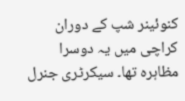کنوئینر شپ کے دوران کراچی میں یہ دوسرا مظاہرہ تھا۔ سیکرٹری جنرل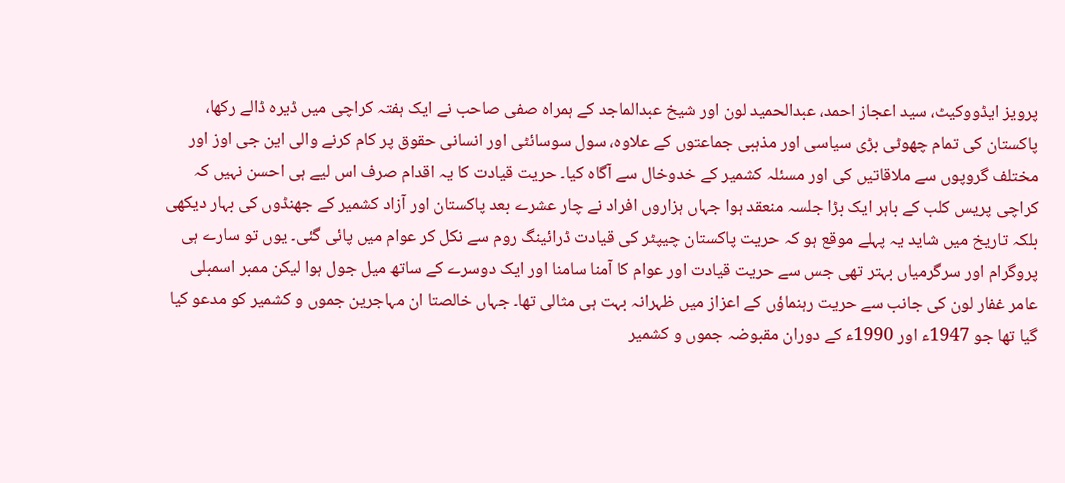پرویز ایڈووکیٹ، سید اعجاز احمد، عبدالحمید لون اور شیخ عبدالماجد کے ہمراہ صفی صاحب نے ایک ہفتہ کراچی میں ڈیرہ ڈالے رکھا، پاکستان کی تمام چھوٹی بڑی سیاسی اور مذہبی جماعتوں کے علاوہ، سول سوسائٹی اور انسانی حقوق پر کام کرنے والی این جی اوز اور مختلف گروپوں سے ملاقاتیں کی اور مسئلہ کشمیر کے خدوخال سے آگاہ کیا۔ حریت قیادت کا یہ اقدام صرف اس لیے ہی احسن نہیں کہ کراچی پریس کلب کے باہر ایک بڑا جلسہ منعقد ہوا جہاں ہزاروں افراد نے چار عشرے بعد پاکستان اور آزاد کشمیر کے جھنڈوں کی بہار دیکھی بلکہ تاریخ میں شاید یہ پہلے موقع ہو کہ حریت پاکستان چیپٹر کی قیادت ڈرائینگ روم سے نکل کر عوام میں پائی گئی۔ یوں تو سارے ہی پروگرام اور سرگرمیاں بہتر تھی جس سے حریت قیادت اور عوام کا آمنا سامنا اور ایک دوسرے کے ساتھ میل جول ہوا لیکن ممبر اسمبلی عامر غفار لون کی جانب سے حریت رہنماؤں کے اعزاز میں ظہرانہ بہت ہی مثالی تھا۔ جہاں خالصتا ان مہاجرین جموں و کشمیر کو مدعو کیا گیا تھا جو 1947ء اور 1990ء کے دوران مقبوضہ جموں و کشمیر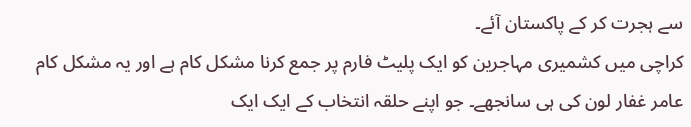سے ہجرت کر کے پاکستان آئے۔
کراچی میں کشمیری مہاجرین کو ایک پلیٹ فارم پر جمع کرنا مشکل کام ہے اور یہ مشکل کام عامر غفار لون کی ہی سانجھے۔ جو اپنے حلقہ انتخاب کے ایک ایک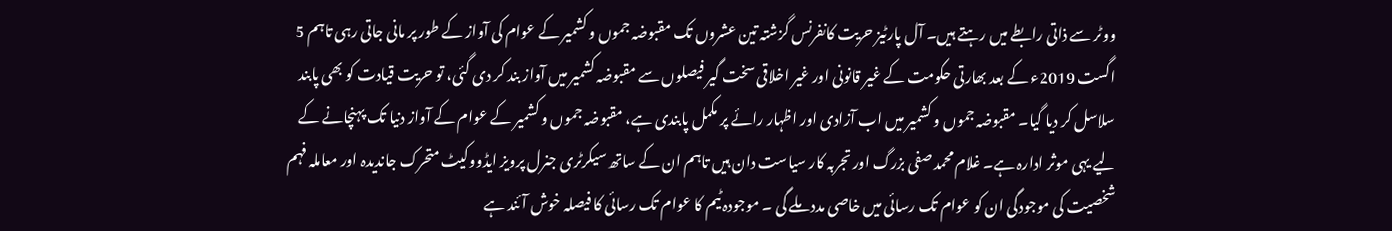ووٹر سے ذاتی رابطے میں رہتے ہیں۔ آل پارٹیز حریت کانفرنس گزشتہ تین عشروں تک مقبوضہ جموں و کشمیر کے عوام کی آواز کے طور پر مانی جاتی رہی تاہم 5 اگست 2019ء کے بعد بھارتی حکومت کے غیر قانونی اور غیر اخلاقی سخت گیر فیصلوں سے مقبوضہ کشمیر میں آواز بند کر دی گئی، تو حریت قیادت کو بھی پابند سلاسل کر دیا گیا۔ مقبوضہ جموں و کشمیر میں اب آزادی اور اظہار رائے پر مکمل پابندی ہے، مقبوضہ جموں و کشمیر کے عوام کے آواز دنیا تک پہنچانے کے لیے یہی موثر ادارہ ہے۔ غلام محمد صفی بزرگ اور تجربہ کار سیاست دان ہیں تاہم ان کے ساتھ سیکرٹری جنرل پرویز ایڈووکیٹ متحرک جاندیدہ اور معاملہ فہم شخصیت کی موجودگی ان کو عوام تک رسائی میں خاصی مدد ملے گی ۔ موجودہ ٹیم کا عوام تک رسائی کا فیصلہ خوش آئند ہے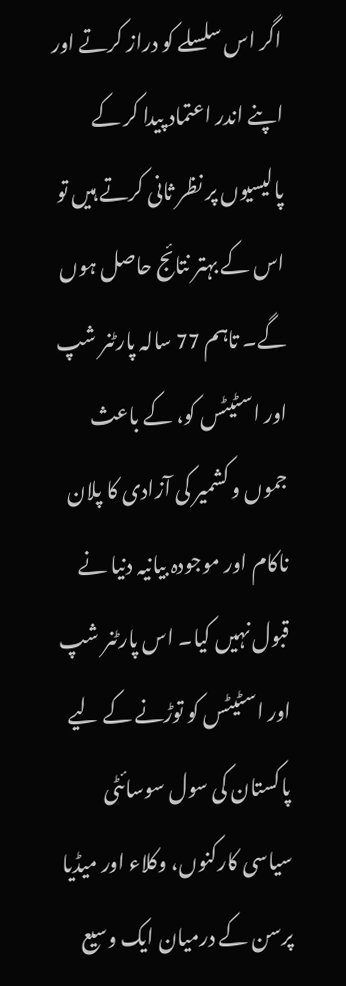اگر اس سلسلے کو دراز کرتے اور اپنے اندر اعتماد پیدا کر کے پالیسیوں پر نظر ثانی کرتے ہیں تو اس کے بہتر نتائج حاصل ہوں گے۔ تاہم 77 سالہ پارٹنر شپ اور اسٹیٹس کو، کے باعث جموں و کشمیر کی آزادی کا پلان ناکام اور موجودہ بیانیہ دنیا نے قبول نہیں کیا۔ اس پارٹنر شپ اور اسٹیٹس کو توڑنے کے لیے پاکستان کی سول سوسائٹی سیاسی کارکنوں، وکلاء اور میڈیا پرسن کے درمیان ایک وسیع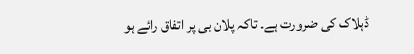ڈہلاک کی ضرورت ہے۔ تاکہ پلان بی پر اتفاق رائے ہو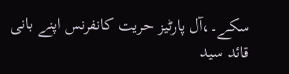سکے۔،آل پارٹیز حریت کانفرنس اپنے بانی قائد سید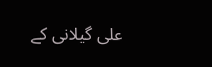علی گیلانی کے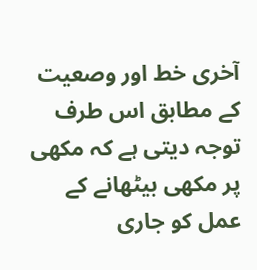آخری خط اور وصعیت کے مطابق اس طرف توجہ دیتی ہے کہ مکھی پر مکھی بیٹھانے کے عمل کو جاری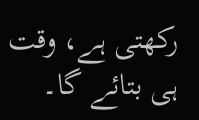رکھتی ہے، وقت ہی بتائے گا۔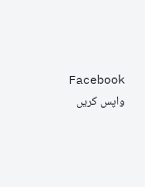Facebook
واپس کریں